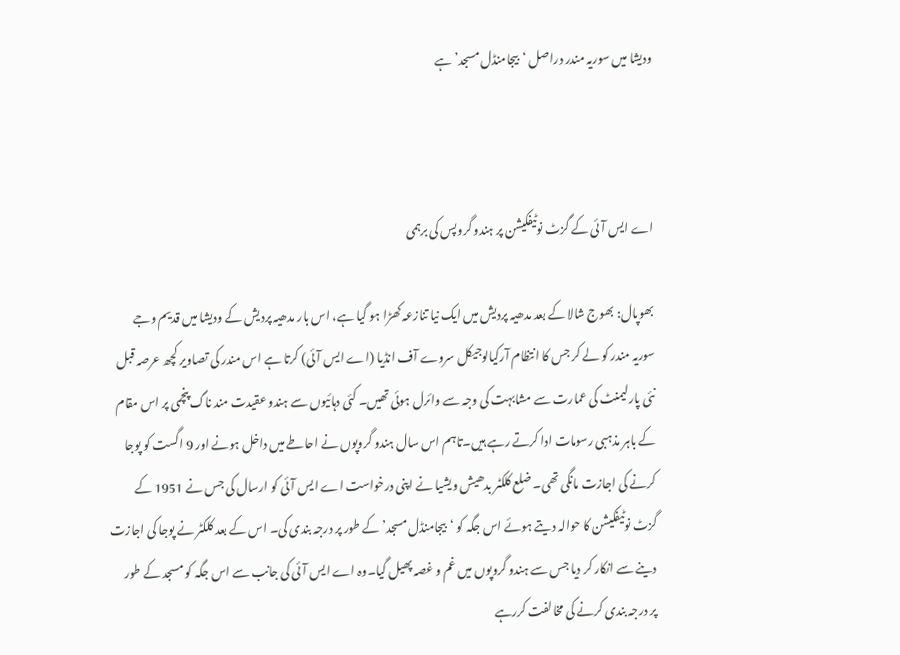ودیشا میں سوریہ مندر دراصل ‘بیجامنڈل مسجد’ ہے



اے ایس آئی کے گزٹ نوٹیفکیشن پر ہندو گروپس کی برہمی

بھوپال: بھوج شالا کے بعد مدھیہ پردیش میں ایک نیا تنازعہ کھڑا ہو گیا ہے، اس بار مدھیہ پردیش کے ودیشا میں قدیم وجے سوریہ مندر کو لے کر جس کا انتظام آرکیالوجیکل سروے آف انڈیا (اے ایس آئی) کرتا ہے اس مندر کی تصاویر کچھ عرصہ قبل نئی پارلیمنٹ کی عمارت سے مشابہت کی وجہ سے وائرل ہوئی تھیں۔ کئی دہائیوں سے ہندو عقیدت مند ناگ پنچمی پر اس مقام کے باہر مذہبی رسومات ادا کرتے رہے ہیں۔تاہم اس سال ہندو گروپوں نے احاطے میں داخل ہونے اور 9 اگست کو پوجا کرنے کی اجازت مانگی تھی۔ ضلع کلکٹر بدھیش ویشیا نے اپنی درخواست اے ایس آئی کو ارسال کی جس نے 1951 کے گزٹ نوٹیفکیشن کا حوالہ دیتے ہوئے اس جگہ کو ‘بیجامنڈل مسجد’ کے طور پر درجہ بندی کی۔ اس کے بعد کلکٹر نے پوجا کی اجازت دینے سے انکار کر دیا جس سے ہندو گروپوں میں غم و غصہ پھیل گیا۔وہ اے ایس آئی کی جانب سے اس جگہ کو مسجد کے طور پر درجہ بندی کرنے کی مخالفت کررہے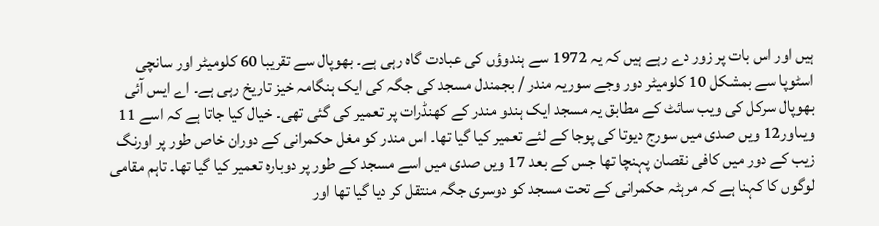ہیں اور اس بات پر زور دے رہے ہیں کہ یہ 1972 سے ہندوؤں کی عبادت گاہ رہی ہے۔ بھوپال سے تقریبا 60 کلومیٹر اور سانچی اسٹوپا سے بمشکل 10 کلومیٹر دور وجے سوریہ مندر / بجمندل مسجد کی جگہ کی ایک ہنگامہ خیز تاریخ رہی ہے۔ اے ایس آئی بھوپال سرکل کی ویب سائٹ کے مطابق یہ مسجد ایک ہندو مندر کے کھنڈرات پر تعمیر کی گئی تھی۔ خیال کیا جاتا ہے کہ اسے 11 ویںاور12 ویں صدی میں سورج دیوتا کی پوجا کے لئے تعمیر کیا گیا تھا۔ اس مندر کو مغل حکمرانی کے دوران خاص طور پر اورنگ زیب کے دور میں کافی نقصان پہنچا تھا جس کے بعد 17 ویں صدی میں اسے مسجد کے طور پر دوبارہ تعمیر کیا گیا تھا۔ تاہم مقامی لوگوں کا کہنا ہے کہ مرہٹہ حکمرانی کے تحت مسجد کو دوسری جگہ منتقل کر دیا گیا تھا اور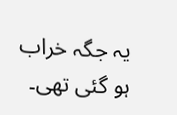یہ جگہ خراب ہو گئی تھی۔